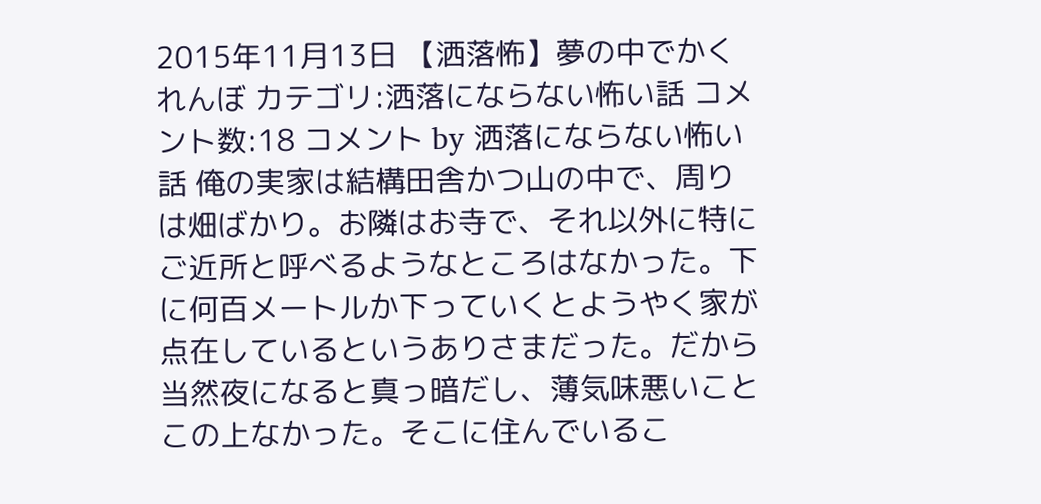2015年11月13日 【洒落怖】夢の中でかくれんぼ カテゴリ:洒落にならない怖い話 コメント数:18 コメント by 洒落にならない怖い話 俺の実家は結構田舎かつ山の中で、周りは畑ばかり。お隣はお寺で、それ以外に特にご近所と呼べるようなところはなかった。下に何百メートルか下っていくとようやく家が点在しているというありさまだった。だから当然夜になると真っ暗だし、薄気味悪いことこの上なかった。そこに住んでいるこ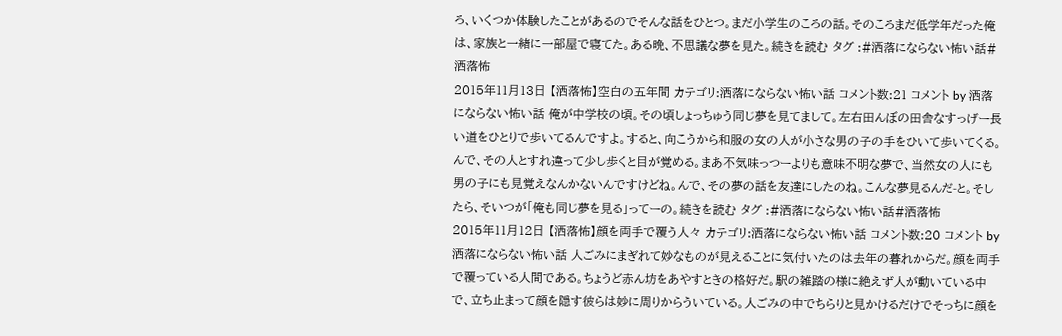ろ、いくつか体験したことがあるのでそんな話をひとつ。まだ小学生のころの話。そのころまだ低学年だった俺は、家族と一緒に一部屋で寝てた。ある晩、不思議な夢を見た。続きを読む タグ :#洒落にならない怖い話#洒落怖
2015年11月13日 【洒落怖】空白の五年間 カテゴリ:洒落にならない怖い話 コメント数:21 コメント by 洒落にならない怖い話 俺が中学校の頃。その頃しょっちゅう同じ夢を見てまして。左右田んぼの田舎なすっげー長い道をひとりで歩いてるんですよ。すると、向こうから和服の女の人が小さな男の子の手をひいて歩いてくる。んで、その人とすれ違って少し歩くと目が覚める。まあ不気味っつーよりも意味不明な夢で、当然女の人にも男の子にも見覚えなんかないんですけどね。んで、その夢の話を友達にしたのね。こんな夢見るんだ-と。そしたら、そいつが「俺も同じ夢を見る」ってーの。続きを読む タグ :#洒落にならない怖い話#洒落怖
2015年11月12日 【洒落怖】顔を両手で覆う人々 カテゴリ:洒落にならない怖い話 コメント数:20 コメント by 洒落にならない怖い話 人ごみにまぎれて妙なものが見えることに気付いたのは去年の暮れからだ。顔を両手で覆っている人間である。ちょうど赤ん坊をあやすときの格好だ。駅の雑踏の様に絶えず人が動いている中で、立ち止まって顔を隠す彼らは妙に周りからういている。人ごみの中でちらりと見かけるだけでそっちに顔を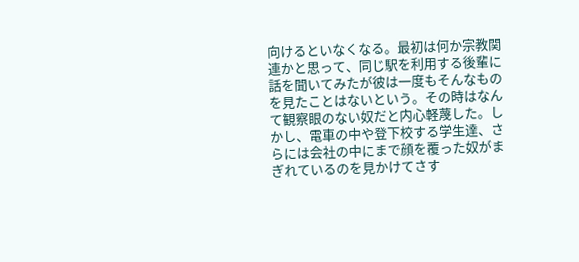向けるといなくなる。最初は何か宗教関連かと思って、同じ駅を利用する後輩に話を聞いてみたが彼は一度もそんなものを見たことはないという。その時はなんて観察眼のない奴だと内心軽蔑した。しかし、電車の中や登下校する学生達、さらには会社の中にまで顔を覆った奴がまぎれているのを見かけてさす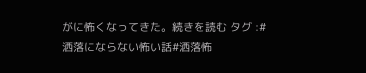がに怖くなってきた。続きを読む タグ :#洒落にならない怖い話#洒落怖